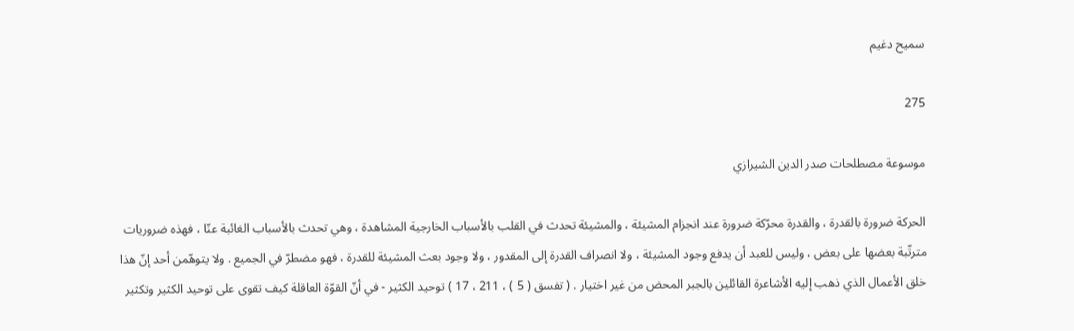سميح دغيم

275

موسوعة مصطلحات صدر الدين الشيرازي

الحركة ضرورة بالقدرة ، والقدرة محرّكة ضرورة عند انجزام المشيئة ، والمشيئة تحدث في القلب بالأسباب الخارجية المشاهدة ، وهي تحدث بالأسباب الغائبة عنّا ، فهذه ضروريات مترتّبة بعضها على بعض ، وليس للعبد أن يدفع وجود المشيئة ، ولا انصراف القدرة إلى المقدور ، ولا وجود بعث المشيئة للقدرة ، فهو مضطرّ في الجميع . ولا يتوهّمن أحد إنّ هذا خلق الأعمال الذي ذهب إليه الأشاعرة القائلين بالجبر المحض من غير اختيار . ( تفسق ( 5 ) ، 211 ، 17 ) توحيد الكثير - في أنّ القوّة العاقلة كيف تقوى على توحيد الكثير وتكثير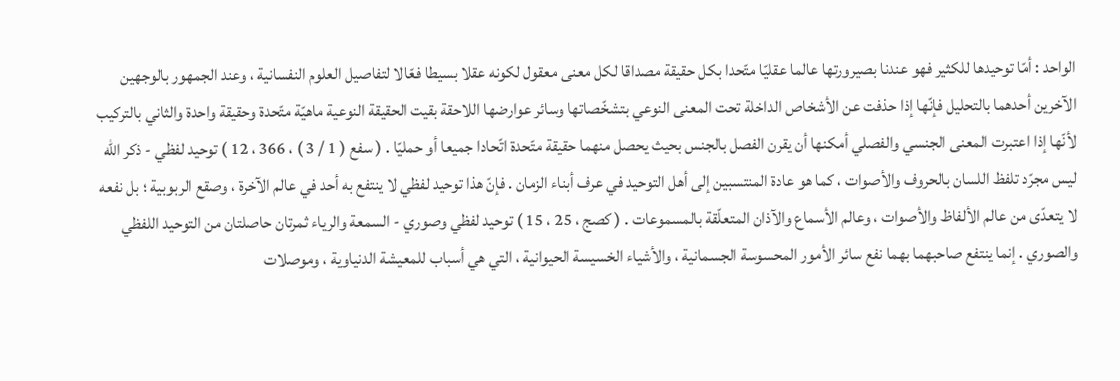الواحد : أمّا توحيدها للكثير فهو عندنا بصيرورتها عالما عقليّا متّحدا بكل حقيقة مصداقا لكل معنى معقول لكونه عقلا بسيطا فعّالا لتفاصيل العلوم النفسانية ، وعند الجمهور بالوجهين الآخرين أحدهما بالتحليل فإنّها إذا حذفت عن الأشخاص الداخلة تحت المعنى النوعي بتشخّصاتها وسائر عوارضها اللاحقة بقيت الحقيقة النوعية ماهيّة متّحدة وحقيقة واحدة والثاني بالتركيب لأنّها إذا اعتبرت المعنى الجنسي والفصلي أمكنها أن يقرن الفصل بالجنس بحيث يحصل منهما حقيقة متّحدة اتّحادا جميعا أو حمليّا . ( سفع ( 1 / 3 ) ، 366 ، 12 ) توحيد لفظي - ذكر اللّه ليس مجرّد تلفظ اللسان بالحروف والأصوات ، كما هو عادة المنتسبين إلى أهل التوحيد في عرف أبناء الزمان . فإنّ هذا توحيد لفظي لا ينتفع به أحد في عالم الآخرة ، وصقع الربوبية ؛ بل نفعه لا يتعدّى من عالم الألفاظ والأصوات ، وعالم الأسماع والآذان المتعلّقة بالمسموعات . ( كصج ، 25 ، 15 ) توحيد لفظي وصوري - السمعة والرياء ثمرتان حاصلتان من التوحيد اللفظي والصوري . إنما ينتفع صاحبهما بهما نفع سائر الأمور المحسوسة الجسمانية ، والأشياء الخسيسة الحيوانية ، التي هي أسباب للمعيشة الدنياوية ، وموصلات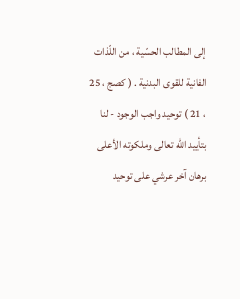إلى المطالب الحسّية ، من اللّذات الفانية للقوى البدنية . ( كصج ، 25 ، 21 ) توحيد واجب الوجود - لنا بتأييد اللّه تعالى وملكوته الأعلى برهان آخر عرشي على توحيد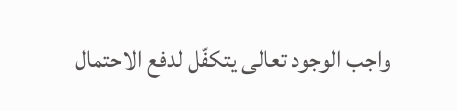واجب الوجود تعالى يتكفّل لدفع الاحتمال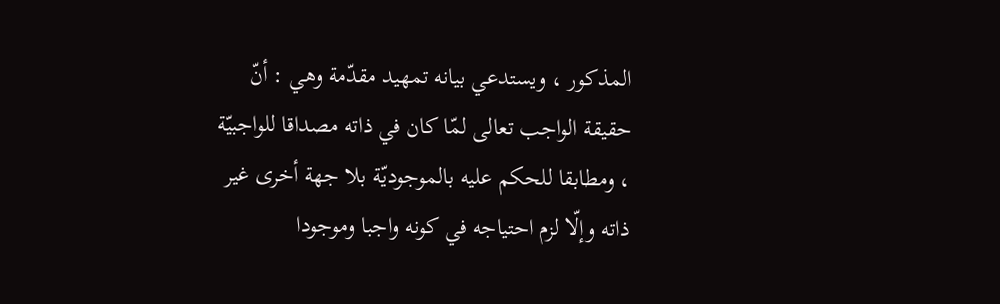المذكور ، ويستدعي بيانه تمهيد مقدّمة وهي : أنّ حقيقة الواجب تعالى لمّا كان في ذاته مصداقا للواجبيّة ، ومطابقا للحكم عليه بالموجوديّة بلا جهة أخرى غير ذاته وإلّا لزم احتياجه في كونه واجبا وموجودا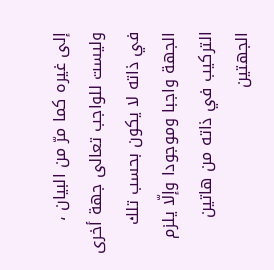إلى غيره كما مرّ من البيان ، وليست للواجب تعالى جهة أخرى في ذاته لا يكون بحسب تلك الجهة واجبا وموجودا وإلّا يلزم التركيب في ذاته من هاتين الجهتين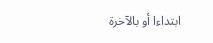ابتداءا أو بالآخرة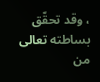، وقد تحقّق بساطته تعالى من